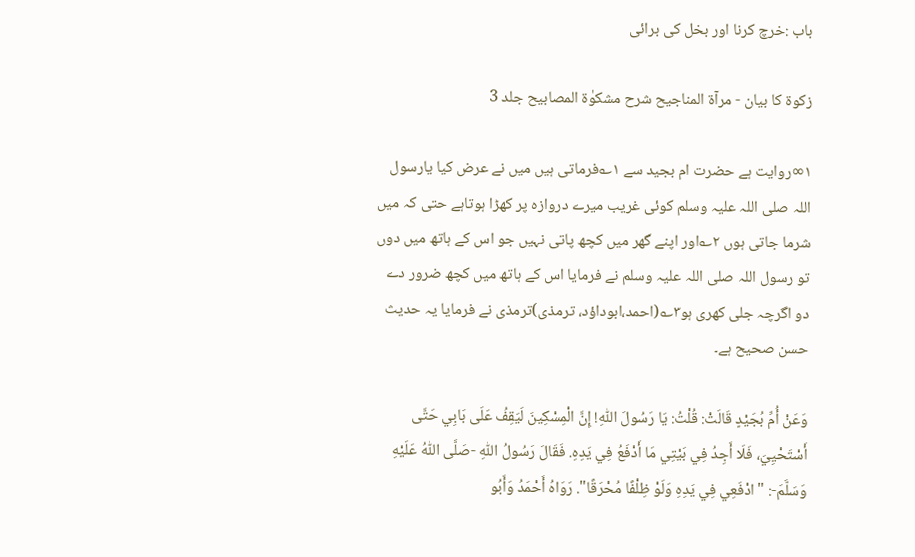باب :خرچ کرنا اور بخل کی برائی

زکوۃ کا بیان - مرآۃ المناجیح شرح مشکوٰۃ المصابیح جلد 3

۱∞روایت ہے حضرت ام بجید سے ۱؎فرماتی ہیں میں نے عرض کیا یارسول اللہ صلی اللہ علیہ وسلم کوئی غریب میرے دروازہ پر کھڑا ہوتاہے حتی کہ میں شرما جاتی ہوں ۲؎اور اپنے گھر میں کچھ پاتی نہیں جو اس کے ہاتھ میں دوں تو رسول اللہ صلی اللہ علیہ وسلم نے فرمایا اس کے ہاتھ میں کچھ ضرور دے دو اگرچہ جلی کھری ہو۳؎(احمد،ابوداؤد، ترمذی)ترمذی نے فرمایا یہ حدیث حسن صحیح ہے۔

وَعَنْ أُمِّ بُجَيْدٍ قَالَتْ: قُلْتُ: يَا رَسُولَ اللّٰهِ! إِنَّ الْمِسْكِينَ لَيَقِفُ عَلَى بَابِي حَتَّى أَسْتَحْيِيَ، فَلَا أَجِدُ فِي بَيْتِي مَا أَدْفَعُ فِي يَدِهِ. فَقَالَ رَسُولُ اللّٰهِ -صَلَّی اللّٰہُ عَلَيْهِ وَسَلَّمَ-: "ادْفَعِي فِي يَدِهِ وَلَوْ ظِلْفًا مُحْرَقًا". رَوَاهُ أَحْمَدُ وَأَبُو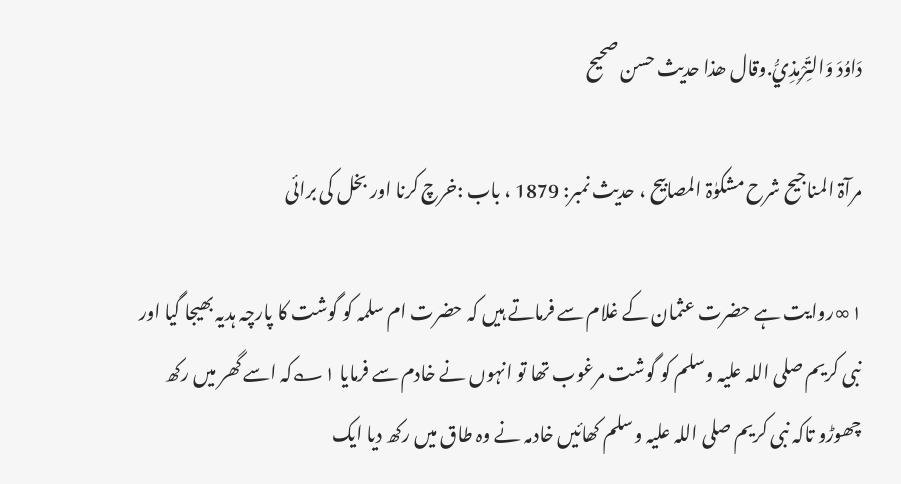دَاوُدَ وَالتِّرْمِذِيُّ.وقال ھذا حدیث حسن صحیح

مرآۃ المناجیح شرح مشکوٰۃ المصابیح ، حدیث نمبر: 1879 ، باب :خرچ کرنا اور بخل کی برائی

۱∞روایت ہے حضرت عثمان کے غلام سے فرماتے ہیں کہ حضرت ام سلمہ کو گوشت کا پارچہ ہدیہ بھیجا گیا اور نبی کریم صلی اللہ علیہ وسلم کو گوشت مرغوب تھا تو انہوں نے خادم سے فرمایا ۱؎کہ اسے گھر میں رکھ چھوڑو تاکہ نبی کریم صلی اللہ علیہ وسلم کھائیں خادمہ نے وہ طاق میں رکھ دیا ایک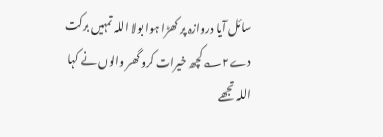سائل آیا دروازہ پر کھڑا ہوا بولا اللہ تمہیں برکت دے ۲؎کچھ خیرات کرو گھر والوں نے کہا اللہ تجھے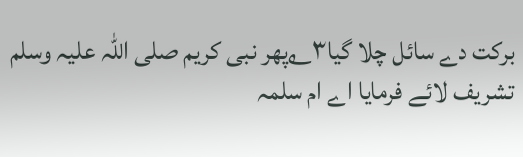برکت دے سائل چلا گیا۳؎پھر نبی کریم صلی اللہ علیہ وسلم تشریف لائے فرمایا اے ام سلمہ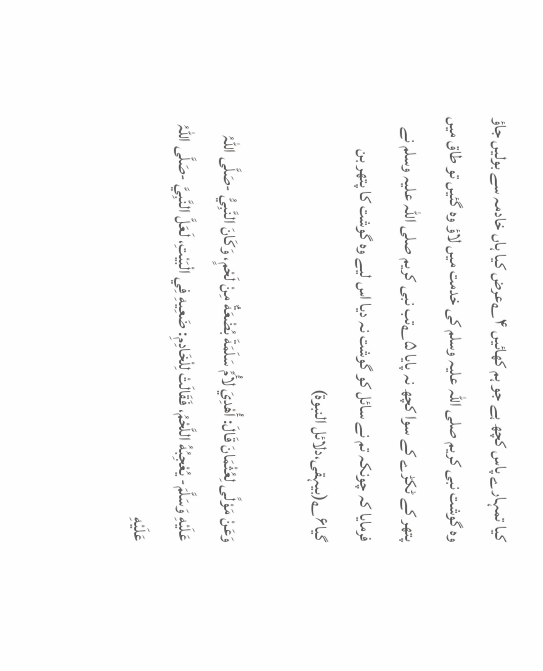کیا تمہارے پاس کچھ ہے جو ہم کھائیں ۴؎عرض کیا ہاں خادمہ سے بولیں جاؤ وہ گوشت نبی کریم صلی اللہ علیہ وسلم کی خدمت میں لاؤ وہ گئیں تو طاق میں پتھر کے ٹکڑے کے سوا کچھ نہ پایا ۵؎تب نبی کریم صلی اللہ علیہ وسلم نے فرمایا کہ چونکہ تم نے سائل کو گوشت نہ دیا اس لیے وہ گوشت کا پتھر بن گیا۶؎(بیہقی،دلائل النبوۃ)

وَعَنْ مَوْلًى لِعُثْمَانَ قَالَ: أُهْدِيَ لأُمِّ سَلَمَةَ بُضْعَةٌ مِنْ لَحْمٍ، وَكَانَ النَّبِيُّ -صَلَّی اللّٰہُ عَلَيْهِ وَسَلَّمَ- يُعْجِبُهُ اللَّحْمُ، فَقَالَتْ لِلْخَادِمِ: ضَعِيهِ فِي الْبَيْتِ، لَعَلَّ النَّبِيَّ -صَلَّی اللّٰہُ عَلَيْهِ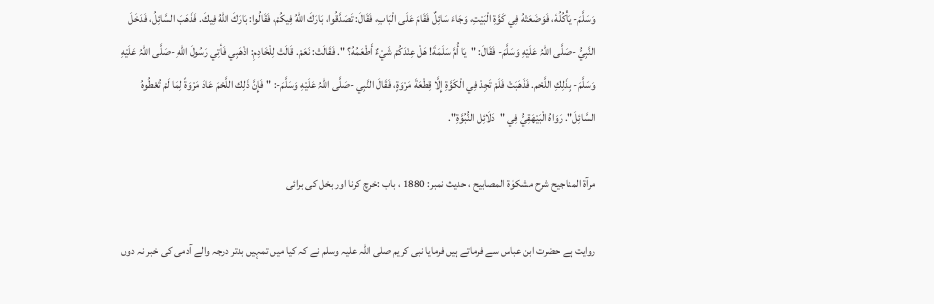وَسَلَّمَ- يَأْكُلُهٗ، فَوَضَعَتْهُ فِي كَوَّةِ الْبَيْتِ، وَجَاءَ سَائِلٌ فَقَامَ عَلَى الْبَابِ، فَقَالَ: تَصَدَّقُوا، بَارَكَ اللّٰهُ فِيكُمْ، فَقَالُوا: بَارَكَ اللّٰهُ فِيكَ. فَذَهَبَ السَّائِلُ، فَدَخَلَ النَّبِيُّ -صَلَّی اللّٰہُ عَلَيْهِ وَسَلَّمَ- فَقَالَ: "يَا أُمَّ سَلَمَةَ! هَلْ عِنْدَكُمْ شَيْءٌ أَطْعَمُهُ؟ ". فَقَالَتْ: نَعَمْ. قَالَتْ لِلْخَادِمِ: اذْهَبِي فَأتِي رَسُولَ اللّٰهِ -صَلَّی اللّٰہُ عَلَيْهِ وَسَلَّمَ- بِذَلِكِ اللَّحْم. فَذَهَبَتْ فَلَمْ تَجِدْ فِي الْكَوَّةِ إِلَّا قِطْعَةَ مَرْوَةٍ، فَقَالَ النَّبِي -صَلَّی اللّٰہُ عَلَيْهِ وَسَلَّمَ-: "فَإِنَّ ذَلِك اللَّحْمَ عَادَ مَرْوَةً لِمَا لَمْ تُعْطُوهُ السَّائِلَ". رَوَاهُ الْبَيْهَقِيُّ فِي "دَلَائِل النُّبُوَّةِ".

مرآۃ المناجیح شرح مشکوٰۃ المصابیح ، حدیث نمبر: 1880 ، باب :خرچ کرنا اور بخل کی برائی

روایت ہے حضرت ابن عباس سے فرماتے ہیں فرمایا نبی کریم صلی اللہ علیہ وسلم نے کہ کیا میں تمہیں بدتر درجہ والے آدمی کی خبر نہ دوں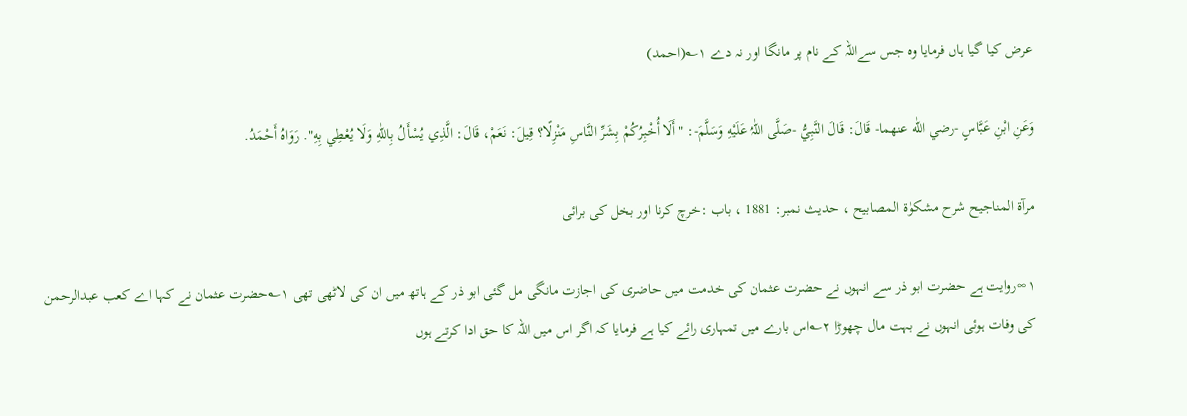عرض کیا گیا ہاں فرمایا وہ جس سےاللہ کے نام پر مانگا اور نہ دے ۱؎(احمد)

وَعَنِ ابْنِ عَبَّاسٍ -رضي اللّٰه عنهما- قَالَ: قَالَ النَّبِيُّ -صَلَّی اللّٰہُ عَلَيْهِ وَسَلَّمَ-: "أَلَا أُخْبِرُكُمْ بِشَرِّ النَّاسِ مَنْزِلًا؟ قِيلَ: نَعَمْ، قَالَ: الَّذِي يُسْأَلُ بِاللّٰهِ وَلَا يُعْطِي بِهِ". رَوَاهُ أَحْمَدُ.

مرآۃ المناجیح شرح مشکوٰۃ المصابیح ، حدیث نمبر: 1881 ، باب :خرچ کرنا اور بخل کی برائی

۱∞روایت ہے حضرت ابو ذر سے انہوں نے حضرت عثمان کی خدمت میں حاضری کی اجازت مانگی مل گئی ابو ذر کے ہاتھ میں ان کی لاٹھی تھی ۱؎حضرت عثمان نے کہا اے کعب عبدالرحمن کی وفات ہوئی انہوں نے بہت مال چھوڑا ۲؎اس بارے میں تمہاری رائے کیا ہے فرمایا کہ اگر اس میں اللہ کا حق ادا کرتے ہوں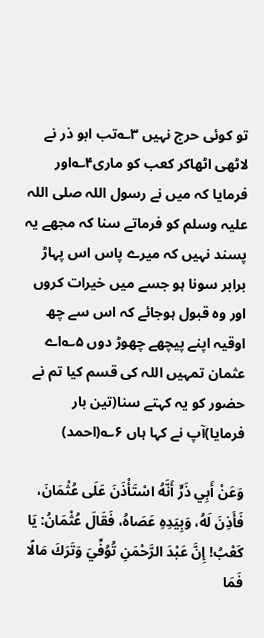تو کوئی حرج نہیں ۳؎تب ابو ذر نے لاٹھی اٹھاکر کعب کو ماری۴؎اور فرمایا کہ میں نے رسول اللہ صلی اللہ علیہ وسلم کو فرماتے سنا کہ مجھے یہ پسند نہیں کہ میرے پاس اس پہاڑ برابر سونا ہو جسے میں خیرات کروں اور وہ قبول ہوجائے کہ اس سے چھ اوقیہ اپنے پیچھے چھوڑ دوں ۵؎اے عثمان تمہیں اللہ کی قسم کیا تم نے حضور کو یہ کہتے سنا(تین بار فرمایا)آپ نے کہا ہاں ۶؎(احمد)

وَعَنْ أَبِي ذَرٍّ أَنَّهُ اسْتَأْذَنَ عَلَى عُثْمَانَ، فَأَذِنَ لَهُ، وَبِيَدِهِ عَصَاهُ، فَقَالَ عُثْمَانُ: يَا كَعْبُ! إِنَّ عَبْدَ الرَّحْمَنِ تُوُفِّيَ وَتَرَكَ مَالًا فَمَا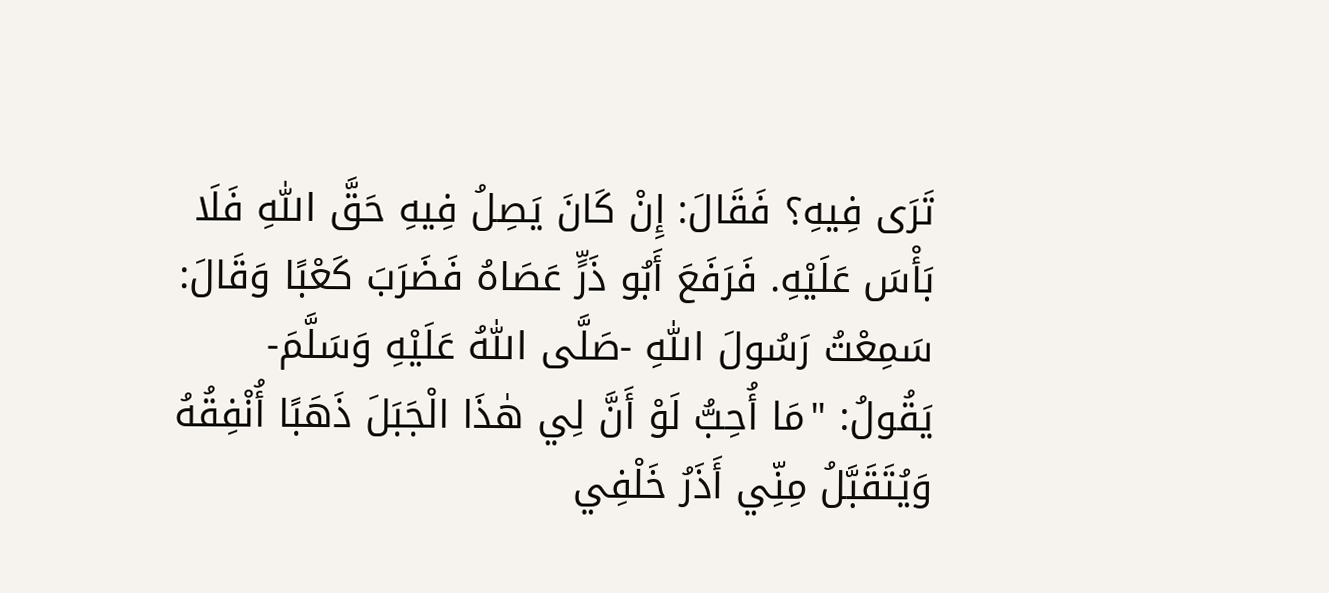تَرَى فِيهِ؟ فَقَالَ: إِنْ كَانَ يَصِلُ فِيهِ حَقَّ اللّٰهِ فَلَا بَأْسَ عَلَيْهِ. فَرَفَعَ أَبُو ذَرٍّ عَصَاهُ فَضَرَبَ كَعْبًا وَقَالَ: سَمِعْتُ رَسُولَ اللّٰهِ -صَلَّی اللّٰہُ عَلَيْهِ وَسَلَّمَ- يَقُولُ: "مَا أُحِبُّ لَوْ أَنَّ لِي هٰذَا الْجَبَلَ ذَهَبًا أُنْفِقُهُ وَيُتَقَبَّلُ مِنِّي أَذَرُ خَلْفِي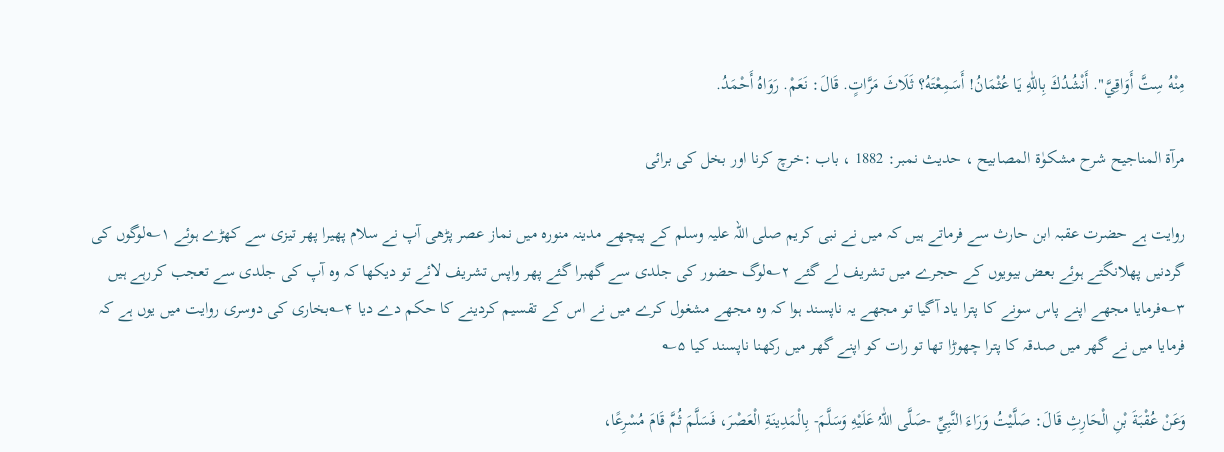مِنْهُ سِتَّ أَوَاقِيَّ". أَنْشُدُكَ بِاللّٰهِ يَا عُثْمَانُ! أَسَمِعْتَهُ؟ ثَلَاثَ مَرَّاتٍ. قَالَ: نَعَمْ. رَوَاهُ أَحْمَدُ.

مرآۃ المناجیح شرح مشکوٰۃ المصابیح ، حدیث نمبر: 1882 ، باب :خرچ کرنا اور بخل کی برائی

روایت ہے حضرت عقبہ ابن حارث سے فرماتے ہیں کہ میں نے نبی کریم صلی اللہ علیہ وسلم کے پیچھے مدینہ منورہ میں نماز عصر پڑھی آپ نے سلام پھیرا پھر تیزی سے کھڑے ہوئے ۱؎لوگوں کی گردنیں پھلانگتے ہوئے بعض بیویوں کے حجرے میں تشریف لے گئے ۲؎لوگ حضور کی جلدی سے گھبرا گئے پھر واپس تشریف لائے تو دیکھا کہ وہ آپ کی جلدی سے تعجب کررہے ہیں ۳؎فرمایا مجھے اپنے پاس سونے کا پترا یاد آگیا تو مجھے یہ ناپسند ہوا کہ وہ مجھے مشغول کرے میں نے اس کے تقسیم کردینے کا حکم دے دیا ۴؎بخاری کی دوسری روایت میں یوں ہے کہ فرمایا میں نے گھر میں صدقہ کا پترا چھوڑا تھا تو رات کو اپنے گھر میں رکھنا ناپسند کیا ۵؎

وَعَنْ عُقْبَةَ بْنِ الْحَارِثِ قَالَ: صَلَّيْتُ وَرَاءَ النَّبِيِّ -صَلَّی اللّٰہُ عَلَيْهِ وَسَلَّمَ- بِالْمَدِينَةِ الْعَصْرَ، فَسَلَّمَ ثُمَّ قَامَ مُسْرِعًا،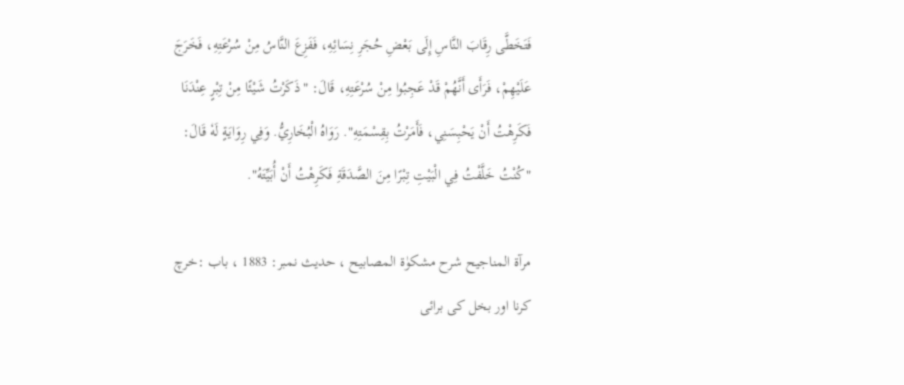فَتَخَطَّى رِقَابَ النَّاسِ إِلَى بَعْضِ حُجَرِ نِسَائِهِ، فَفَزِعَ النَّاسُ مِنْ سُرْعَتِهِ، فَخَرَجَ عَلَيْهِمْ، فَرَأَى أَنَّهُمْ قَدْ عَجِبُوا مِنْ سُرْعَتِهِ، قَالَ: "ذَكَرْتُ شَيْئًا مِنْ تِبْرٍ عِنْدَنَا فَكَرِهْتُ أَنْ يَحْبِسَنِي، فَأَمَرْتُ بِقِسْمَتِهِ". رَوَاهُ الْبُخَارِيُّ. وَفِي رِوَايَةٍ لَهٗ قَالَ: "كُنْتُ خَلَّفْتُ فِي الْبَيْتِ تِبْرًا مِنَ الصَّدَقَةِ فَكَرِهْتُ أَنْ أُبَيِّتَهُ".

مرآۃ المناجیح شرح مشکوٰۃ المصابیح ، حدیث نمبر: 1883 ، باب :خرچ کرنا اور بخل کی برائی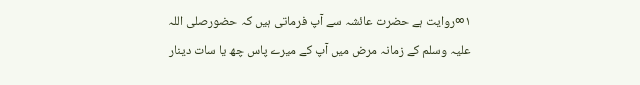۱∞روایت ہے حضرت عائشہ سے آپ فرماتی ہیں کہ حضورصلی اللہ علیہ وسلم کے زمانہ مرض میں آپ کے میرے پاس چھ یا سات دینار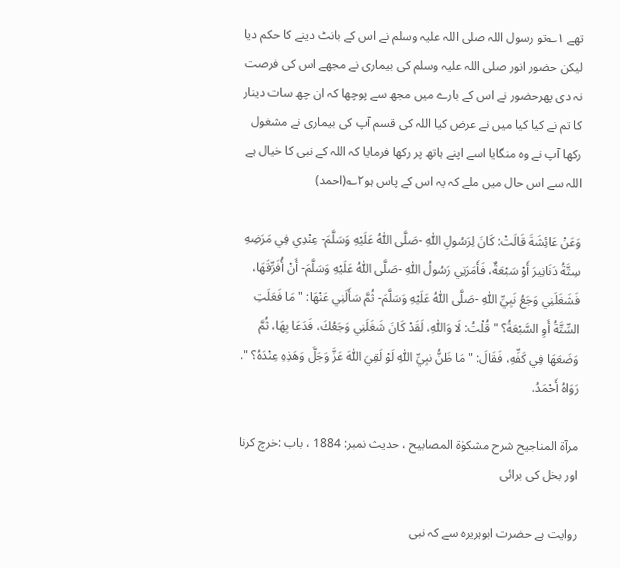تھے ۱؎تو رسول اللہ صلی اللہ علیہ وسلم نے اس کے بانٹ دینے کا حکم دیا لیکن حضور انور صلی اللہ علیہ وسلم کی بیماری نے مجھے اس کی فرصت نہ دی پھرحضور نے اس کے بارے میں مجھ سے پوچھا کہ ان چھ سات دینار کا تم نے کیا کیا میں نے عرض کیا اللہ کی قسم آپ کی بیماری نے مشغول رکھا آپ نے وہ منگایا اسے اپنے ہاتھ پر رکھا فرمایا کہ اللہ کے نبی کا خیال ہے اللہ سے اس حال میں ملے کہ یہ اس کے پاس ہو۲؎(احمد)

وَعَنْ عَائِشَةَ قَالَتْ: كَانَ لِرَسُولِ اللّٰهِ -صَلَّی اللّٰہُ عَلَيْهِ وَسَلَّمَ- عِنْدِي فِي مَرَضِهِ سِتَّةُ دَنَانِيرَ أَوْ سَبْعَةٌ، فَأَمَرَنِي رَسُولُ اللّٰهِ -صَلَّی اللّٰہُ عَلَيْهِ وَسَلَّمَ- أَنْ أُفَرِّقَهَا، فَشَغَلَنِي وَجَعُ نَبِيِّ اللّٰهِ -صَلَّی اللّٰہُ عَلَيْهِ وَسَلَّمَ- ثُمَّ سَأَلَنِي عَنْهَا: "مَا فَعَلَتِ السِّتَّةُ أَوِ السَّبْعَةُ؟ " قُلْتُ: لَا وَاللّٰهِ، لَقَدْ كَانَ شَغَلَنِي وَجَعُكَ، فَدَعَا بِهَا، ثُمَّ وَضَعَهَا فِي كَفِّهِ، فَقَالَ: "مَا ظَنُّ نبِيِّ اللّٰهِ لَوْ لَقِيَ اللّٰهَ عَزَّ وَجَلَّ وَهَذِهِ عِنْدَهُ؟ ". رَوَاهُ أَحْمَدُ.

مرآۃ المناجیح شرح مشکوٰۃ المصابیح ، حدیث نمبر: 1884 ، باب :خرچ کرنا اور بخل کی برائی

روایت ہے حضرت ابوہریرہ سے کہ نبی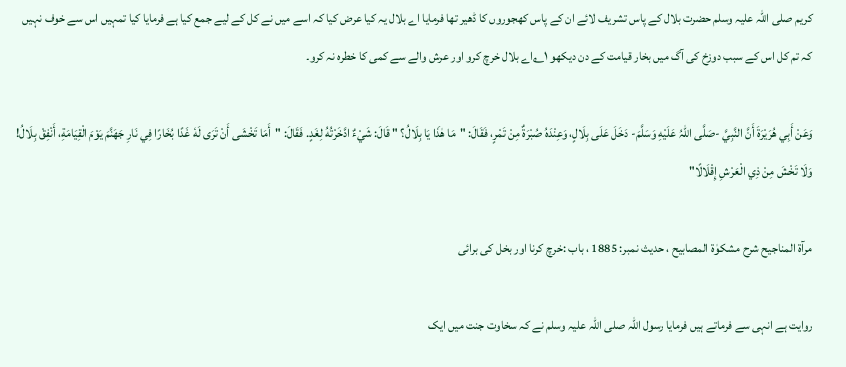کریم صلی اللہ علیہ وسلم حضرت بلال کے پاس تشریف لائے ان کے پاس کھجوروں کا ڈھیر تھا فرمایا اے بلال یہ کیا عرض کیا کہ اسے میں نے کل کے لیے جمع کیا ہے فرمایا کیا تمہیں اس سے خوف نہیں کہ تم کل اس کے سبب دوزخ کی آگ میں بخار قیامت کے دن دیکھو ۱؎اے بلال خرچ کرو اور عرش والے سے کمی کا خطرہ نہ کرو۔

وَعَنْ أَبِي هُرَيْرَةَ أَنَّ النَّبِيَّ -صَلَّی اللّٰہُ عَلَيْهِ وَسَلَّمَ- دَخَلَ عَلَى بِلَالٍ، وَعِنْدَهُ صُبْرَةٌ مِنْ تَمْرٍ، فَقَالَ: "مَا هٰذَا يَا بِلَالُ؟ " قَالَ: شَيْءٌ ادَّخَرْتُهُ لِغَدٍ. فَقَالَ: "أَمَا تَخْشَى أَنْ تَرَى لَهٗ غَدًا بُخَارًا فِي نَارِ جَهَنَّمَ يَوْمَ الْقِيَامَةِ، أَنْفِقْ بِلَالُ! وَلَا تَخْشَ مِنْ ذِي الْعَرْشِ إِقْلَالًا"

مرآۃ المناجیح شرح مشکوٰۃ المصابیح ، حدیث نمبر: 1885 ، باب :خرچ کرنا اور بخل کی برائی

روایت ہے انہی سے فرماتے ہیں فرمایا رسول اللہ صلی اللہ علیہ وسلم نے کہ سخاوت جنت میں ایک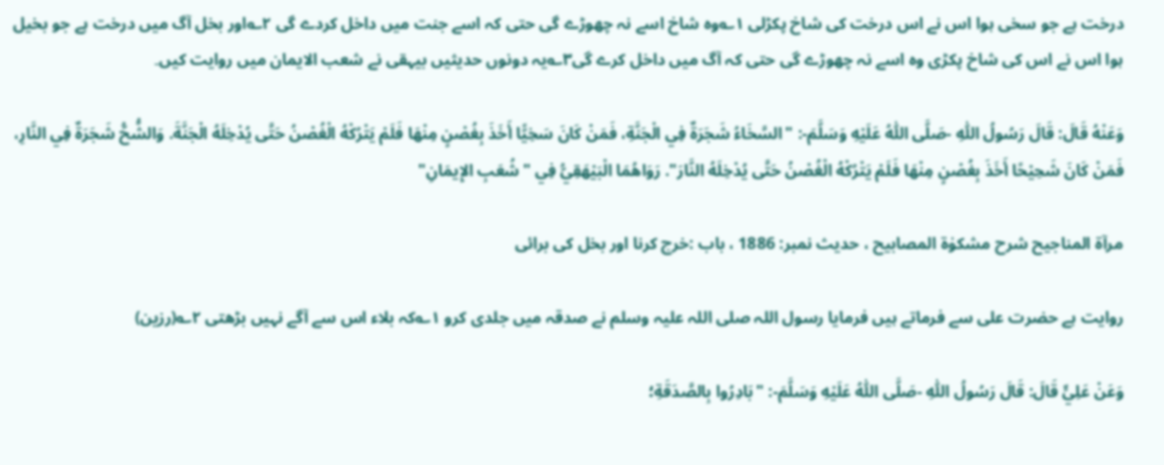درخت ہے جو سخی ہوا اس نے اس درخت کی شاخ پکڑلی ۱؎وہ شاخ اسے نہ چھوڑے گی حتی کہ اسے جنت میں داخل کردے گی ۲؎اور بخل آگ میں درخت ہے جو بخیل ہوا اس نے اس کی شاخ پکڑی وہ اسے نہ چھوڑے گی حتی کہ آگ میں داخل کرے گی۳؎یہ دونوں حدیثیں بیہقی نے شعب الایمان میں روایت کیں۔

وَعَنْهُ قَالَ: قَالَ رَسُولُ اللّٰهِ -صَلَّی اللّٰہُ عَلَيْهِ وَسَلَّمَ-: "السَّخَاءُ شَجَرَةٌ فِي الْجَنَّةِ، فَمَنْ كَانَ سَخِيًّا أَخَذَ بِغُصْنٍ مِنْهَا فَلَمْ يَتْرُكْهُ الْغُصْنُ حَتَّى يُدْخِلَهُ الْجَنَّةَ. وَالشُّحُّ شَجَرَةٌ فِي النَّارِ، فَمَنْ كَانَ شَحِيْحًا أَخَذَ بِغُصْنٍ مِنْهَا فَلَمْ يَتْرُكْهُ الْغُصْنُ حَتَّى يُدْخِلَهُ النَّارَ". رَوَاهُمَا الْبَيْهَقِيُّ فِي "شُعَبِ الإِيمَانِ"

مرآۃ المناجیح شرح مشکوٰۃ المصابیح ، حدیث نمبر: 1886 ، باب :خرچ کرنا اور بخل کی برائی

روایت ہے حضرت علی سے فرماتے ہیں فرمایا رسول اللہ صلی اللہ علیہ وسلم نے صدقہ میں جلدی کرو ۱؎کہ بلاء اس سے آگے نہیں بڑھتی ۲؎(رزین)

وَعَنْ عَلِيٍّ قَالَ: قَالَ رَسُولُ اللّٰهِ -صَلَّی اللّٰہُ عَلَيْهِ وَسَلَّمَ-: "بَادِرُوا بِالصَّدَقَةِ؛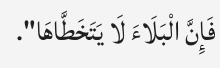فَإِنَّ الْبَلَاءَ لَا يَتَخَطَّاهَا".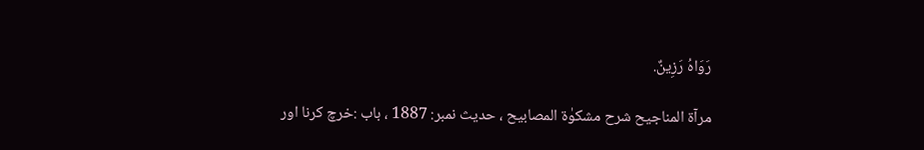رَوَاهُ رَزِينٌ.

مرآۃ المناجیح شرح مشکوٰۃ المصابیح ، حدیث نمبر: 1887 ، باب :خرچ کرنا اور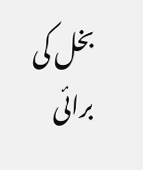بخل کی برائی